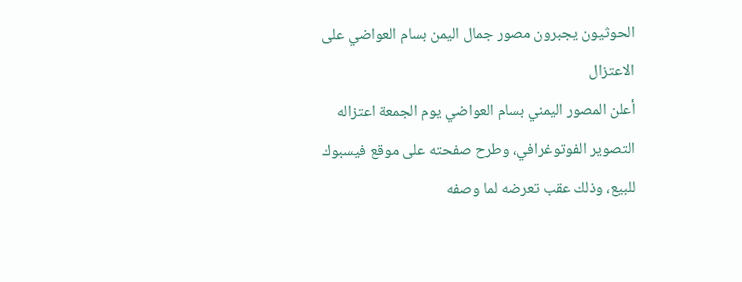الحوثيون يجبرون مصور جمال اليمن بسام العواضي على الاعتزال
أعلن المصور اليمني بسام العواضي يوم الجمعة اعتزاله التصوير الفوتوغرافي، وطرح صفحته على موقع فيسبوك للبيع، وذلك عقب تعرضه لما وصفه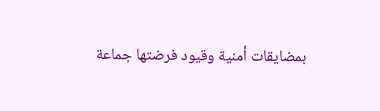بمضايقات أمنية وقيود فرضتها جماعة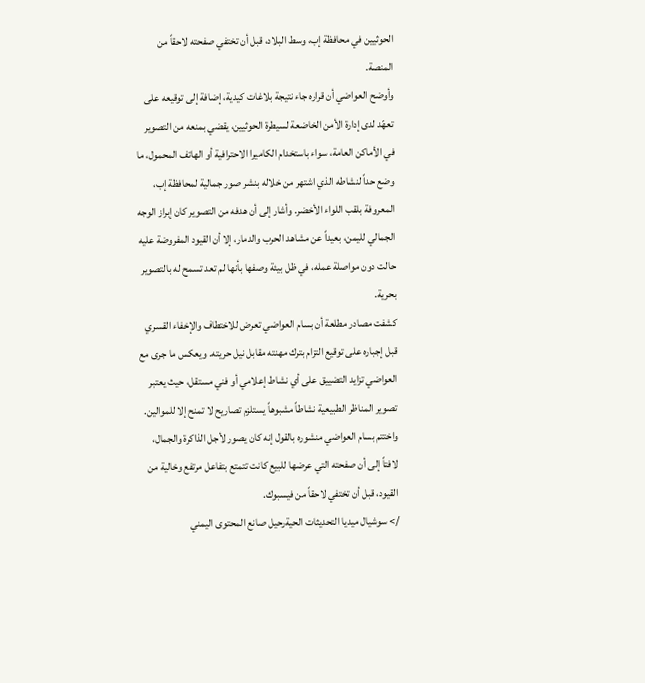الحوثيين في محافظة إب، وسط البلاد، قبل أن تختفي صفحته لاحقاً من المنصة.
وأوضح العواضي أن قراره جاء نتيجة بلاغات كيدية، إضافة إلى توقيعه على تعهّد لدى إدارة الأمن الخاضعة لسيطرة الحوثيين، يقضي بمنعه من التصوير في الأماكن العامة، سواء باستخدام الكاميرا الاحترافية أو الهاتف المحمول، ما وضع حداً لنشاطه الذي اشتهر من خلاله بنشر صور جمالية لمحافظة إب، المعروفة بلقب اللواء الأخضر. وأشار إلى أن هدفه من التصوير كان إبراز الوجه الجمالي لليمن، بعيداً عن مشاهد الحرب والدمار، إلا أن القيود المفروضة عليه حالت دون مواصلة عمله، في ظل بيئة وصفها بأنها لم تعد تسمح له بالتصوير بحرية.
كشفت مصادر مطلعة أن بسام العواضي تعرض للاختطاف والإخفاء القسري قبل إجباره على توقيع التزام بترك مهنته مقابل نيل حريته. ويعكس ما جرى مع العواضي تزايد التضييق على أي نشاط إعلامي أو فني مستقل، حيث يعتبر تصوير المناظر الطبيعية نشاطاً مشبوهاً يستلزم تصاريح لا تمنح إلا للموالين.
واختتم بسام العواضي منشوره بالقول إنه كان يصور لأجل الذاكرة والجمال، لافتاً إلى أن صفحته التي عرضها للبيع كانت تتمتع بتفاعل مرتفع وخالية من القيود، قبل أن تختفي لاحقاً من فيسبوك.
/> سوشيال ميديا التحديثات الحيةرحيل صانع المحتوى اليمني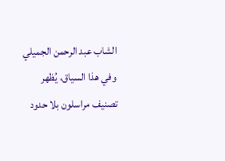الشاب عبد الرحمن الجميلي
وفي هذا السياق، يُظهر تصنيف مراسلون بلا حدود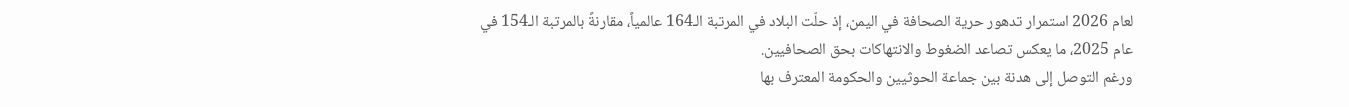لعام 2026 استمرار تدهور حرية الصحافة في اليمن، إذ حلّت البلاد في المرتبة الـ164 عالمياً، مقارنةً بالمرتبة الـ154 في عام 2025، ما يعكس تصاعد الضغوط والانتهاكات بحق الصحافيين.
ورغم التوصل إلى هدنة بين جماعة الحوثيين والحكومة المعترف بها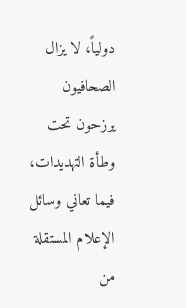دولياً، لا يزال الصحافيون يرزحون تحت وطأة التهديدات، فيما تعاني وسائل الإعلام المستقلة من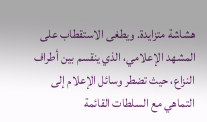هشاشة متزايدة. ويطغى الاستقطاب على المشهد الإعلامي، الذي ينقسم بين أطراف النزاع، حيث تضطر وسائل الإعلام إلى التماهي مع السلطات القائمة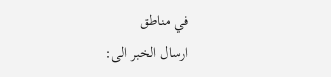في مناطق
ارسال الخبر الى: